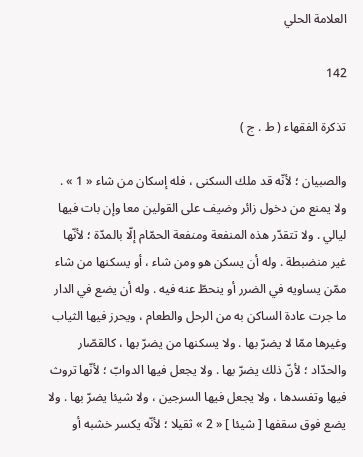العلامة الحلي

142

تذكرة الفقهاء ( ط . ج )

والصبيان ؛ لأنّه قد ملك السكنى ، فله إسكان من شاء « 1 » . ولا يمنع من دخول زائر وضيف على القولين معا وإن بات فيها ليالي . ولا تتقدّر هذه المنفعة ومنفعة الحمّام إلّا بالمدّة ؛ لأنّها غير منضبطة . وله أن يسكن هو ومن شاء ، أو يسكنها من شاء ممّن يساويه في الضرر أو ينحطّ عنه فيه . وله أن يضع في الدار ما جرت عادة الساكن به من الرحل والطعام ، ويحرز فيها الثياب وغيرها ممّا لا يضرّ بها . ولا يسكنها من يضرّ بها ، كالقصّار والحدّاد ؛ لأنّ ذلك يضرّ بها . ولا يجعل فيها الدوابّ ؛ لأنّها تروث فيها وتفسدها ، ولا يجعل فيها السرجين ، ولا شيئا يضرّ بها . ولا يضع فوق سقفها [ شيئا ] « 2 » ثقيلا ؛ لأنّه يكسر خشبه أو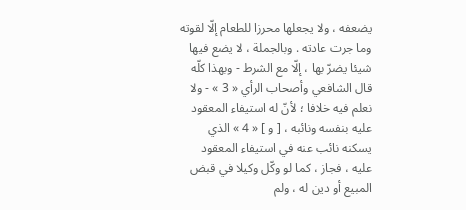يضعفه ، ولا يجعلها محرزا للطعام إلّا لقوته وما جرت عادته . وبالجملة ، لا يضع فيها شيئا يضرّ بها ، إلّا مع الشرط - وبهذا كلّه قال الشافعي وأصحاب الرأي « 3 » - ولا نعلم فيه خلافا ؛ لأنّ له استيفاء المعقود عليه بنفسه ونائبه ، [ و ] « 4 » الذي يسكنه نائب عنه في استيفاء المعقود عليه ، فجاز ، كما لو وكّل وكيلا في قبض المبيع أو دين له ، ولم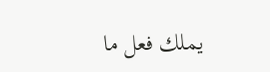يملك فعل ما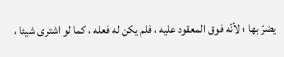يضرّ بها ؛ لأنّه فوق المعقود عليه ، فلم يكن له فعله ، كما لو اشترى شيئا ،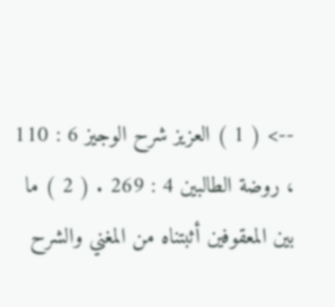--> ( 1 ) العزيز شرح الوجيز 6 : 110 ، روضة الطالبين 4 : 269 . ( 2 ) ما بين المعقوفين أثبتناه من المغني والشرح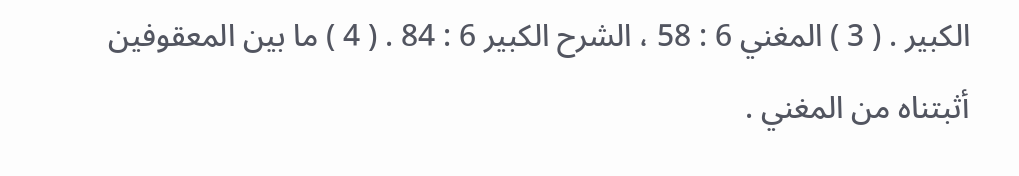الكبير . ( 3 ) المغني 6 : 58 ، الشرح الكبير 6 : 84 . ( 4 ) ما بين المعقوفين أثبتناه من المغني .